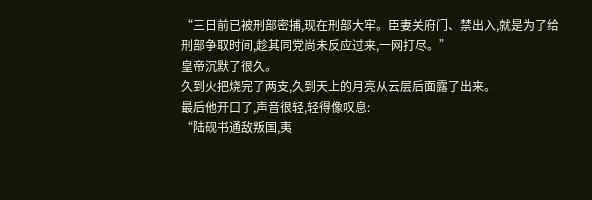“三日前已被刑部密捕,现在刑部大牢。臣妻关府门、禁出入,就是为了给刑部争取时间,趁其同党尚未反应过来,一网打尽。”
皇帝沉默了很久。
久到火把烧完了两支,久到天上的月亮从云层后面露了出来。
最后他开口了,声音很轻,轻得像叹息:
“陆砚书通敌叛国,夷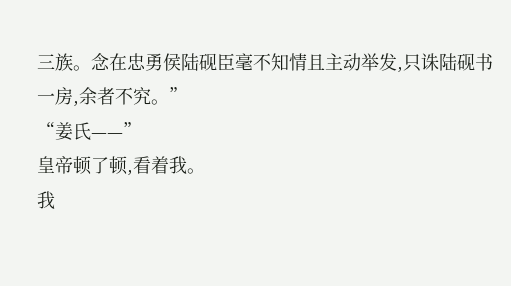三族。念在忠勇侯陆砚臣毫不知情且主动举发,只诛陆砚书一房,余者不究。”
“姜氏——”
皇帝顿了顿,看着我。
我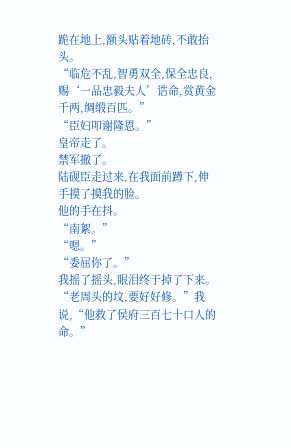跪在地上,额头贴着地砖,不敢抬头。
“临危不乱,智勇双全,保全忠良,赐‘一品忠毅夫人’诰命,赏黄金千两,绸缎百匹。”
“臣妇叩谢隆恩。”
皇帝走了。
禁军撤了。
陆砚臣走过来,在我面前蹲下,伸手摸了摸我的脸。
他的手在抖。
“南絮。”
“嗯。”
“委屈你了。”
我摇了摇头,眼泪终于掉了下来。
“老周头的坟,要好好修。”我说,“他救了侯府三百七十口人的命。”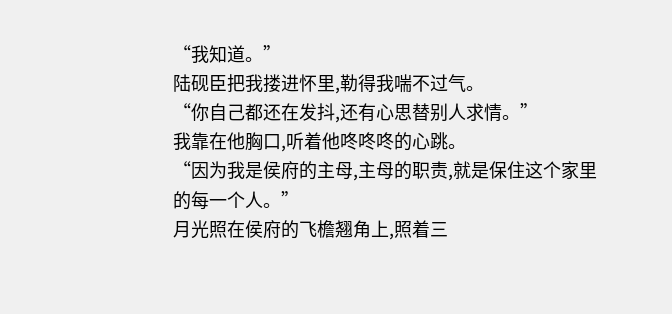“我知道。”
陆砚臣把我搂进怀里,勒得我喘不过气。
“你自己都还在发抖,还有心思替别人求情。”
我靠在他胸口,听着他咚咚咚的心跳。
“因为我是侯府的主母,主母的职责,就是保住这个家里的每一个人。”
月光照在侯府的飞檐翘角上,照着三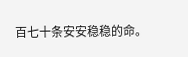百七十条安安稳稳的命。